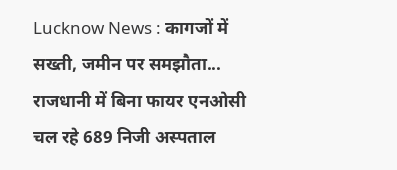Lucknow News : कागजों में सख्ती, जमीन पर समझौता... राजधानी में बिना फायर एनओसी चल रहे 689 निजी अस्पताल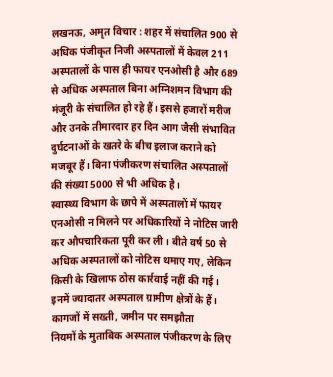लखनऊ, अमृत विचार : शहर में संचालित 900 से अधिक पंजीकृत निजी अस्पतालों में केवल 211 अस्पतालों के पास ही फायर एनओसी है और 689 से अधिक अस्पताल बिना अग्निशमन विभाग की मंजूरी के संचालित हो रहे हैं। इससे हजारों मरीज और उनके तीमारदार हर दिन आग जैसी संभावित दुर्घटनाओं के खतरे के बीच इलाज कराने को मजबूर हैं। बिना पंजीकरण संचालित अस्पतालों की संख्या 5000 से भी अधिक है।
स्वास्थ्य विभाग के छापे में अस्पतालों में फायर एनओसी न मिलने पर अधिकारियों ने नोटिस जारी कर औपचारिकता पूरी कर ली। बीते वर्ष 50 से अधिक अस्पतालों को नोटिस थमाए गए, लेकिन किसी के खिलाफ ठोस कार्रवाई नहीं की गई। इनमें ज्यादातर अस्पताल ग्रामीण क्षेत्रों के हैं।
कागजों में सख्ती, जमीन पर समझौता
नियमों के मुताबिक अस्पताल पंजीकरण के लिए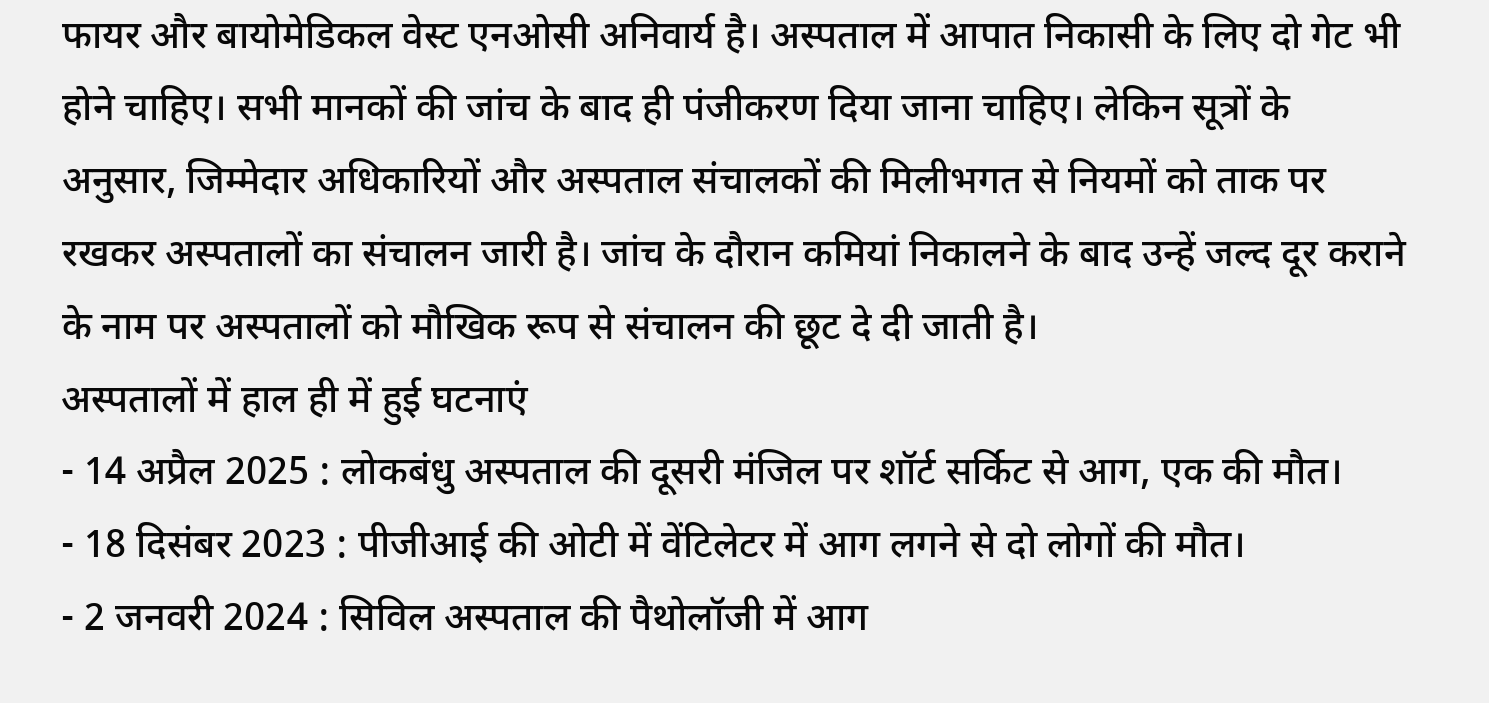फायर और बायोमेडिकल वेस्ट एनओसी अनिवार्य है। अस्पताल में आपात निकासी के लिए दो गेट भी होने चाहिए। सभी मानकों की जांच के बाद ही पंजीकरण दिया जाना चाहिए। लेकिन सूत्रों के अनुसार, जिम्मेदार अधिकारियों और अस्पताल संचालकों की मिलीभगत से नियमों को ताक पर रखकर अस्पतालों का संचालन जारी है। जांच के दौरान कमियां निकालने के बाद उन्हें जल्द दूर कराने के नाम पर अस्पतालों को मौखिक रूप से संचालन की छूट दे दी जाती है।
अस्पतालों में हाल ही में हुई घटनाएं
- 14 अप्रैल 2025 : लोकबंधु अस्पताल की दूसरी मंजिल पर शॉर्ट सर्किट से आग, एक की मौत।
- 18 दिसंबर 2023 : पीजीआई की ओटी में वेंटिलेटर में आग लगने से दो लोगों की मौत।
- 2 जनवरी 2024 : सिविल अस्पताल की पैथोलॉजी में आग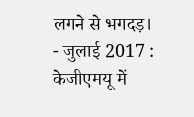लगने से भगदड़।
- जुलाई 2017 : केजीएमयू में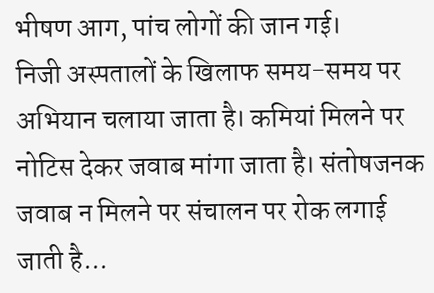भीषण आग, पांच लोगों की जान गई।
निजी अस्पतालों के खिलाफ समय-समय पर अभियान चलाया जाता है। कमियां मिलने पर नोटिस देकर जवाब मांगा जाता है। संतोषजनक जवाब न मिलने पर संचालन पर रोक लगाई जाती है...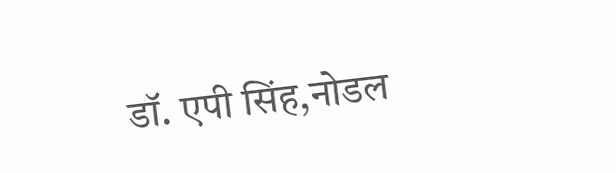डॉ. एपी सिंह,नोडल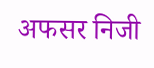अफसर निजी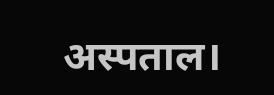अस्पताल।